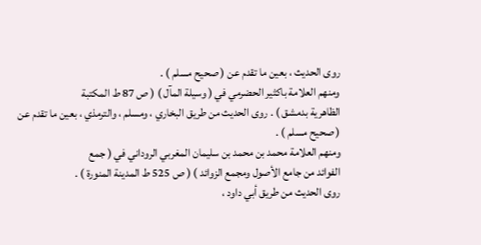روى الحديث ، بعين ما تقدم عن ( صحيح مسلم ) .
ومنهم العلامة باكثير الحضرمي في ( وسيلة المآل ) ( ص 87 ط المكتبة
الظاهرية بدمشق ) . روى الحديث من طريق البخاري ، ومسلم ، والترمذي ، بعين ما تقدم عن
( صحيح مسلم ) .
ومنهم العلامة محمد بن محمد بن سليمان المغربي الروداني في ( جمع
الفوائد من جامع الأصول ومجمع الزوائد ) ( ص 525 ط المدينة المنورة ) .
روى الحديث من طريق أبي داود ،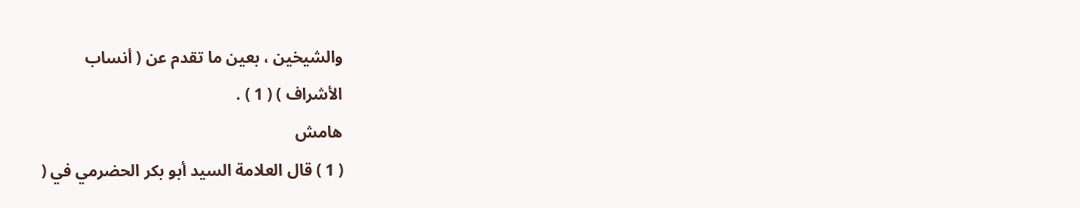والشيخين ، بعين ما تقدم عن ( أنساب
الأشراف ) ( 1 ) .
هامش
( 1 ) قال العلامة السيد أبو بكر الحضرمي في (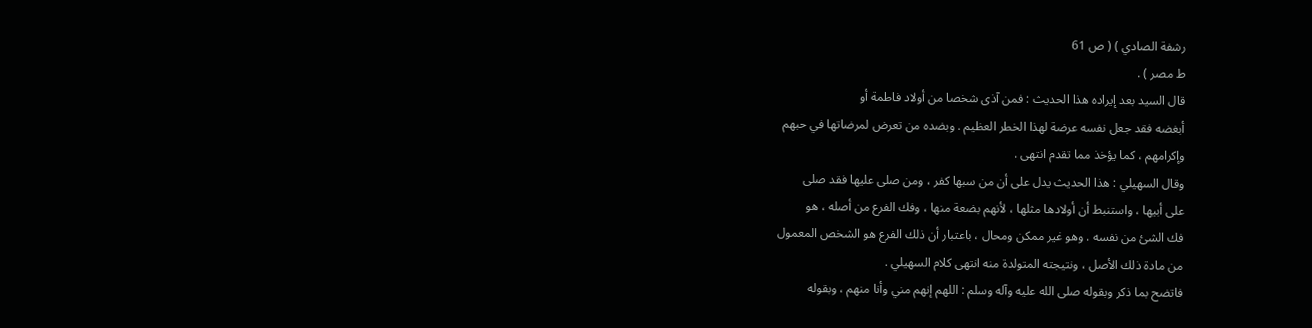رشفة الصادي ) ( ص 61
ط مصر ) .
قال السيد بعد إيراده هذا الحديث : فمن آذى شخصا من أولاد فاطمة أو
أبغضه فقد جعل نفسه عرضة لهذا الخطر العظيم . وبضده من تعرض لمرضاتها في حبهم
وإكرامهم ، كما يؤخذ مما تقدم انتهى .
وقال السهيلي : هذا الحديث يدل على أن من سبها كفر ، ومن صلى عليها فقد صلى
على أبيها ، واستنبط أن أولادها مثلها ، لأنهم بضعة منها ، وفك الفرع من أصله ، هو
فك الشئ من نفسه . وهو غير ممكن ومحال ، باعتبار أن ذلك الفرع هو الشخص المعمول
من مادة ذلك الأصل ، ونتيجته المتولدة منه انتهى كلام السهيلي .
فاتضح بما ذكر وبقوله صلى الله عليه وآله وسلم : اللهم إنهم مني وأنا منهم ، وبقوله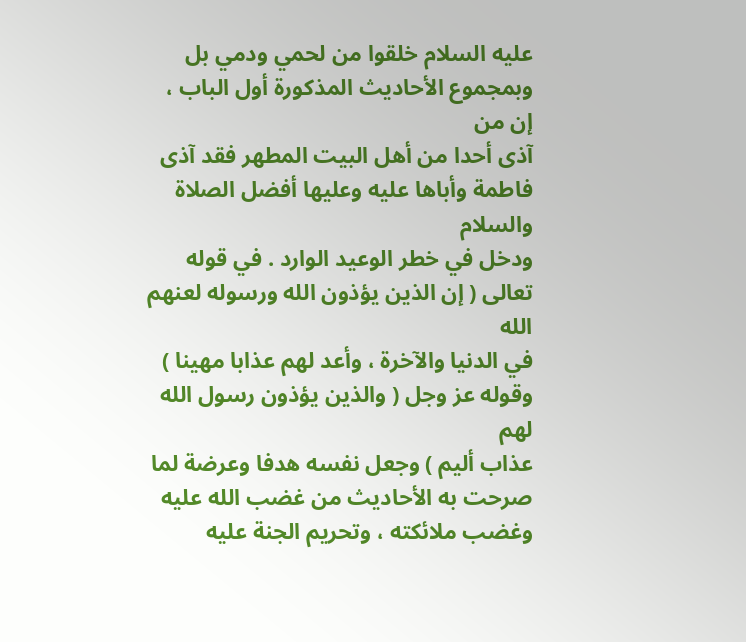عليه السلام خلقوا من لحمي ودمي بل وبمجموع الأحاديث المذكورة أول الباب ، إن من
آذى أحدا من أهل البيت المطهر فقد آذى فاطمة وأباها عليه وعليها أفضل الصلاة والسلام
ودخل في خطر الوعيد الوارد . في قوله تعالى ( إن الذين يؤذون الله ورسوله لعنهم الله
في الدنيا والآخرة ، وأعد لهم عذابا مهينا ) وقوله عز وجل ( والذين يؤذون رسول الله لهم
عذاب أليم ) وجعل نفسه هدفا وعرضة لما صرحت به الأحاديث من غضب الله عليه
وغضب ملائكته ، وتحريم الجنة عليه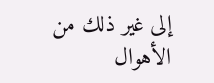إلى غير ذلك من الأهوال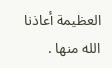العظيمة أعاذنا الله منها .